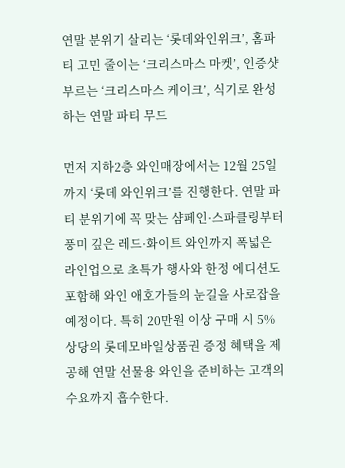연말 분위기 살리는 ‘롯데와인위크’, 홈파티 고민 줄이는 ‘크리스마스 마켓’, 인증샷 부르는 ‘크리스마스 케이크’, 식기로 완성하는 연말 파티 무드

먼저 지하2층 와인매장에서는 12월 25일까지 ‘롯데 와인위크’를 진행한다. 연말 파티 분위기에 꼭 맞는 샴페인·스파클링부터 풍미 깊은 레드·화이트 와인까지 폭넓은 라인업으로 초특가 행사와 한정 에디션도 포함해 와인 애호가들의 눈길을 사로잡을 예정이다. 특히 20만원 이상 구매 시 5% 상당의 롯데모바일상품권 증정 혜택을 제공해 연말 선물용 와인을 준비하는 고객의 수요까지 흡수한다.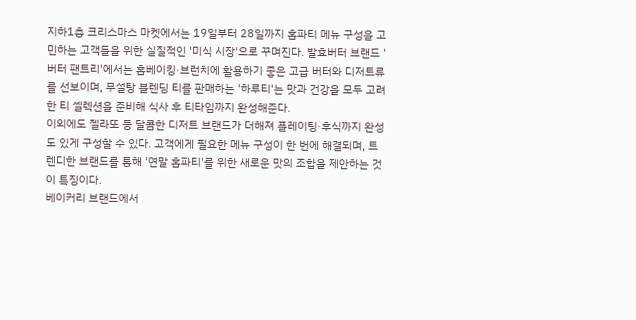지하1층 크리스마스 마켓에서는 19일부터 28일까지 홈파티 메뉴 구성을 고민하는 고객들을 위한 실질적인 '미식 시장'으로 꾸며진다. 발효버터 브랜드 '버터 팬트리'에서는 홈베이킹·브런치에 활용하기 좋은 고급 버터와 디저트류를 선보이며, 무설탕 블렌딩 티를 판매하는 '하루티'는 맛과 건강을 모두 고려한 티 셀렉션을 준비해 식사 후 티타임까지 완성해준다.
이외에도 젤라또 등 달콤한 디저트 브랜드가 더해져 플레이팅·후식까지 완성도 있게 구성할 수 있다. 고객에게 필요한 메뉴 구성이 한 번에 해결되며, 트렌디한 브랜드를 통해 '연말 홈파티'를 위한 새로운 맛의 조합을 제안하는 것이 특징이다.
베이커리 브랜드에서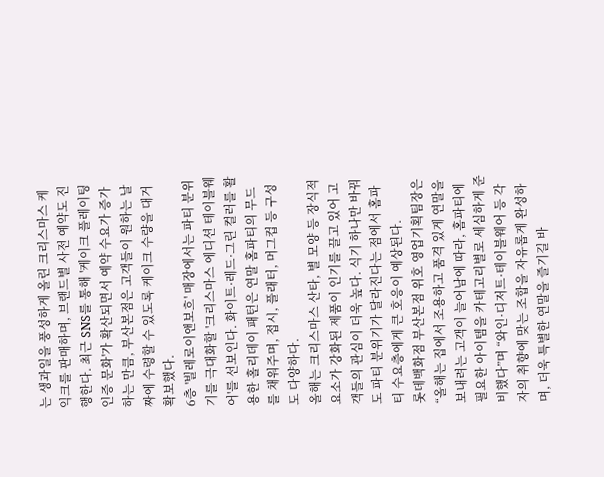는 생과일을 풍성하게 올린 크리스마스 케익크를 판매하며, 브랜드별 사전 예약도 진행한다. 최근 SNS를 통해 '케이크 플레이팅 인증 문화'가 확산되면서 예약 수요가 증가하는 만큼, 부산본점은 고객들이 원하는 날짜에 수령할 수 있도록 케이크 수량을 대거 확보했다.
6층 '빌레로이앤보흐' 매장에서는 파티 분위기를 극대화할 '크리스마스 에디션 테이블웨어'를 선보인다. 화이트·레드·그린 컬러를 활용한 홀리데이 패턴은 연말 홈파티의 무드를 채워주며, 접시, 플래터, 머그컵 등 구성도 다양하다.
올해는 크리스마스 산타, 별 모양 등 장식적 요소가 강화된 제품이 인기를 끌고 있어 고객들의 관심이 더욱 높다. 식기 하나만 바꿔도 파티 분위기가 달라진다는 점에서 홈파티 수요층에게 큰 호응이 예상된다.
롯데백화점 부산본점 위호 영업기획팀장은 “올해는 집에서 조용하고 품격 있게 연말을 보내려는 고객이 늘어남에 따라, 홈파티에 필요한 아이템을 카테고리별로 세심하게 준비했다”며 “와인·디저트·테이블웨어 등 각자의 취향에 맞는 조합을 자유롭게 완성하며, 더욱 특별한 연말을 즐기길 바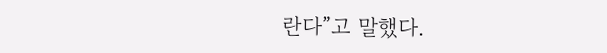란다”고 말했다.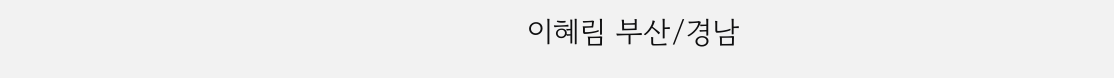이혜림 부산/경남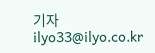기자 ilyo33@ilyo.co.kr